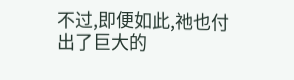不过,即便如此,祂也付出了巨大的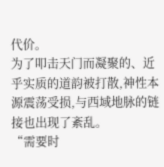代价。
为了叩击天门而凝聚的、近乎实质的道韵被打散,神性本源震荡受损,与西域地脉的链接也出现了紊乱。
“需要时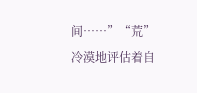间……”“荒”冷漠地评估着自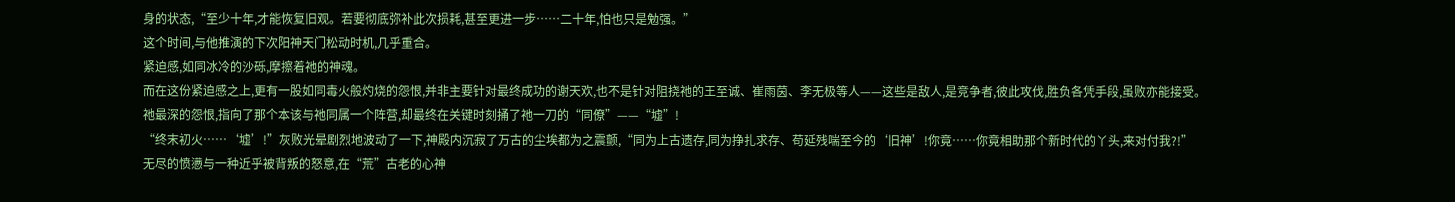身的状态,“至少十年,才能恢复旧观。若要彻底弥补此次损耗,甚至更进一步……二十年,怕也只是勉强。”
这个时间,与他推演的下次阳神天门松动时机,几乎重合。
紧迫感,如同冰冷的沙砾,摩擦着祂的神魂。
而在这份紧迫感之上,更有一股如同毒火般灼烧的怨恨,并非主要针对最终成功的谢天欢,也不是针对阻挠祂的王至诚、崔雨茵、李无极等人——这些是敌人,是竞争者,彼此攻伐,胜负各凭手段,虽败亦能接受。
祂最深的怨恨,指向了那个本该与祂同属一个阵营,却最终在关键时刻捅了祂一刀的“同僚”——“墟”!
“终末初火……‘墟’!”灰败光晕剧烈地波动了一下,神殿内沉寂了万古的尘埃都为之震颤,“同为上古遗存,同为挣扎求存、苟延残喘至今的‘旧神’!你竟……你竟相助那个新时代的丫头,来对付我?!”
无尽的愤懑与一种近乎被背叛的怒意,在“荒”古老的心神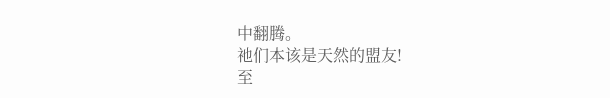中翻腾。
祂们本该是天然的盟友!
至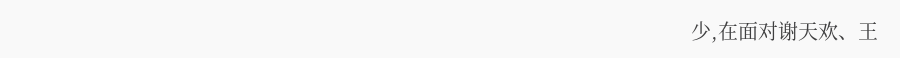少,在面对谢天欢、王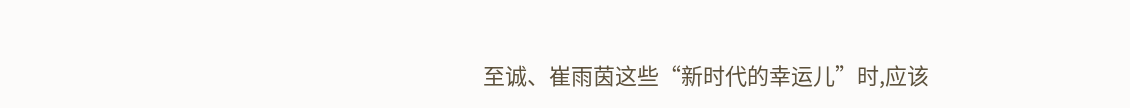至诚、崔雨茵这些“新时代的幸运儿”时,应该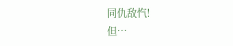同仇敌忾!
但…